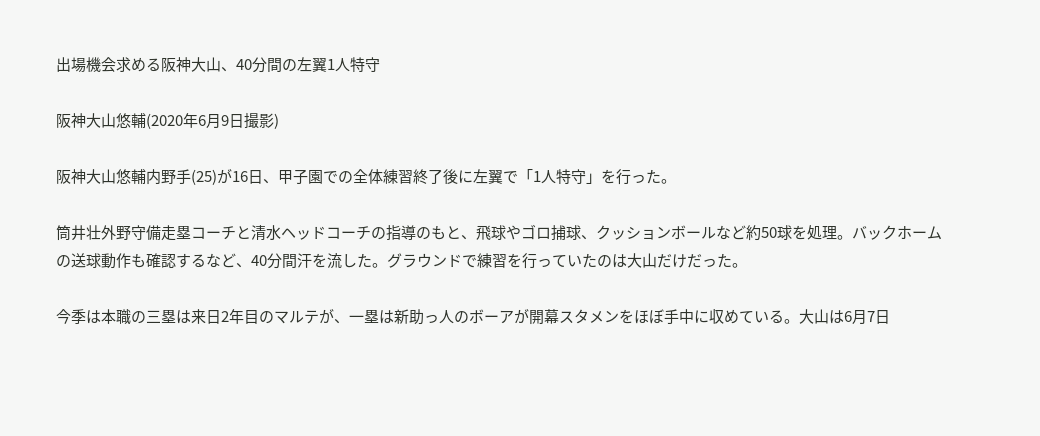出場機会求める阪神大山、40分間の左翼1人特守

阪神大山悠輔(2020年6月9日撮影)

阪神大山悠輔内野手(25)が16日、甲子園での全体練習終了後に左翼で「1人特守」を行った。

筒井壮外野守備走塁コーチと清水ヘッドコーチの指導のもと、飛球やゴロ捕球、クッションボールなど約50球を処理。バックホームの送球動作も確認するなど、40分間汗を流した。グラウンドで練習を行っていたのは大山だけだった。

今季は本職の三塁は来日2年目のマルテが、一塁は新助っ人のボーアが開幕スタメンをほぼ手中に収めている。大山は6月7日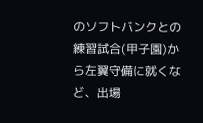のソフトバンクとの練習試合(甲子園)から左翼守備に就くなど、出場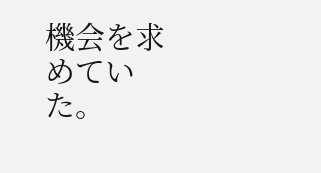機会を求めていた。